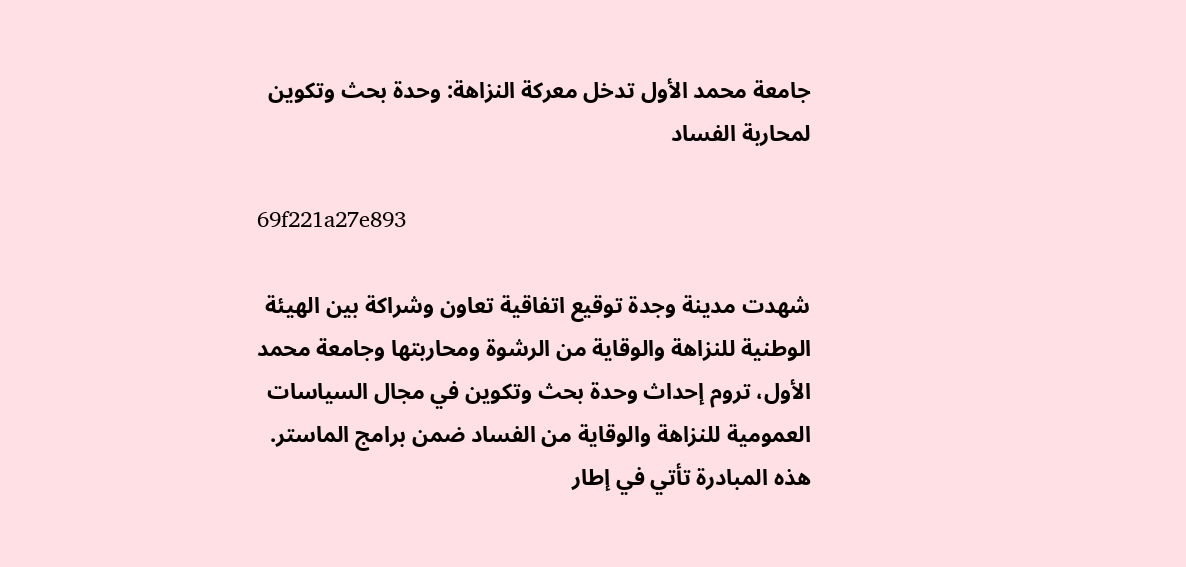جامعة محمد الأول تدخل معركة النزاهة: وحدة بحث وتكوين لمحاربة الفساد

69f221a27e893

شهدت مدينة وجدة توقيع اتفاقية تعاون وشراكة بين الهيئة الوطنية للنزاهة والوقاية من الرشوة ومحاربتها وجامعة محمد الأول، تروم إحداث وحدة بحث وتكوين في مجال السياسات العمومية للنزاهة والوقاية من الفساد ضمن برامج الماستر. هذه المبادرة تأتي في إطار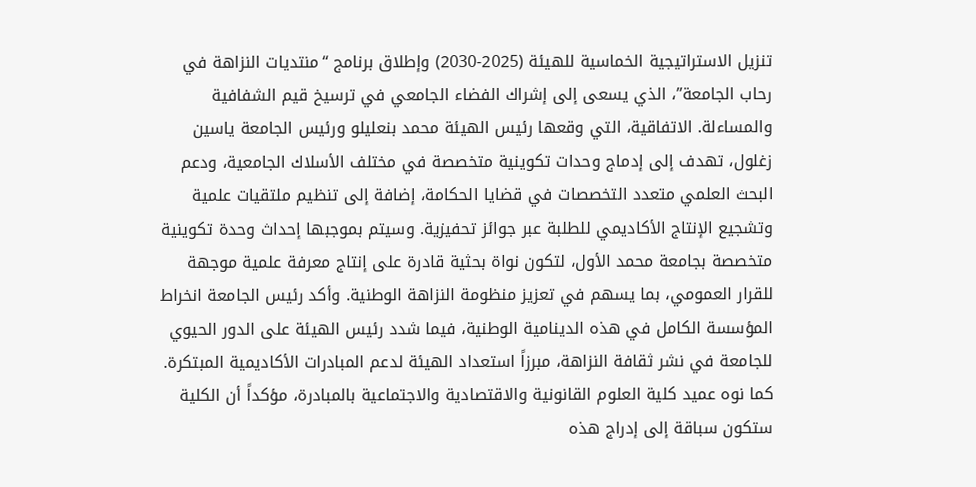تنزيل الاستراتيجية الخماسية للهيئة (2025-2030) وإطلاق برنامج “منتديات النزاهة في رحاب الجامعة”، الذي يسعى إلى إشراك الفضاء الجامعي في ترسيخ قيم الشفافية والمساءلة. الاتفاقية، التي وقعها رئيس الهيئة محمد بنعليلو ورئيس الجامعة ياسين زغلول، تهدف إلى إدماج وحدات تكوينية متخصصة في مختلف الأسلاك الجامعية، ودعم البحث العلمي متعدد التخصصات في قضايا الحكامة، إضافة إلى تنظيم ملتقيات علمية وتشجيع الإنتاج الأكاديمي للطلبة عبر جوائز تحفيزية. وسيتم بموجبها إحداث وحدة تكوينية متخصصة بجامعة محمد الأول، لتكون نواة بحثية قادرة على إنتاج معرفة علمية موجهة للقرار العمومي، بما يسهم في تعزيز منظومة النزاهة الوطنية. وأكد رئيس الجامعة انخراط المؤسسة الكامل في هذه الدينامية الوطنية، فيما شدد رئيس الهيئة على الدور الحيوي للجامعة في نشر ثقافة النزاهة، مبرزاً استعداد الهيئة لدعم المبادرات الأكاديمية المبتكرة. كما نوه عميد كلية العلوم القانونية والاقتصادية والاجتماعية بالمبادرة، مؤكداً أن الكلية ستكون سباقة إلى إدراج هذه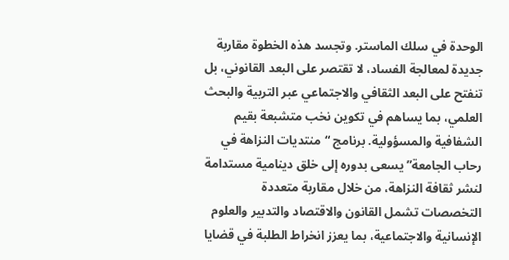الوحدة في سلك الماستر. وتجسد هذه الخطوة مقاربة جديدة لمعالجة الفساد، لا تقتصر على البعد القانوني، بل تنفتح على البعد الثقافي والاجتماعي عبر التربية والبحث العلمي، بما يساهم في تكوين نخب متشبعة بقيم الشفافية والمسؤولية. برنامج “منتديات النزاهة في رحاب الجامعة” يسعى بدوره إلى خلق دينامية مستدامة لنشر ثقافة النزاهة، من خلال مقاربة متعددة التخصصات تشمل القانون والاقتصاد والتدبير والعلوم الإنسانية والاجتماعية، بما يعزز انخراط الطلبة في قضايا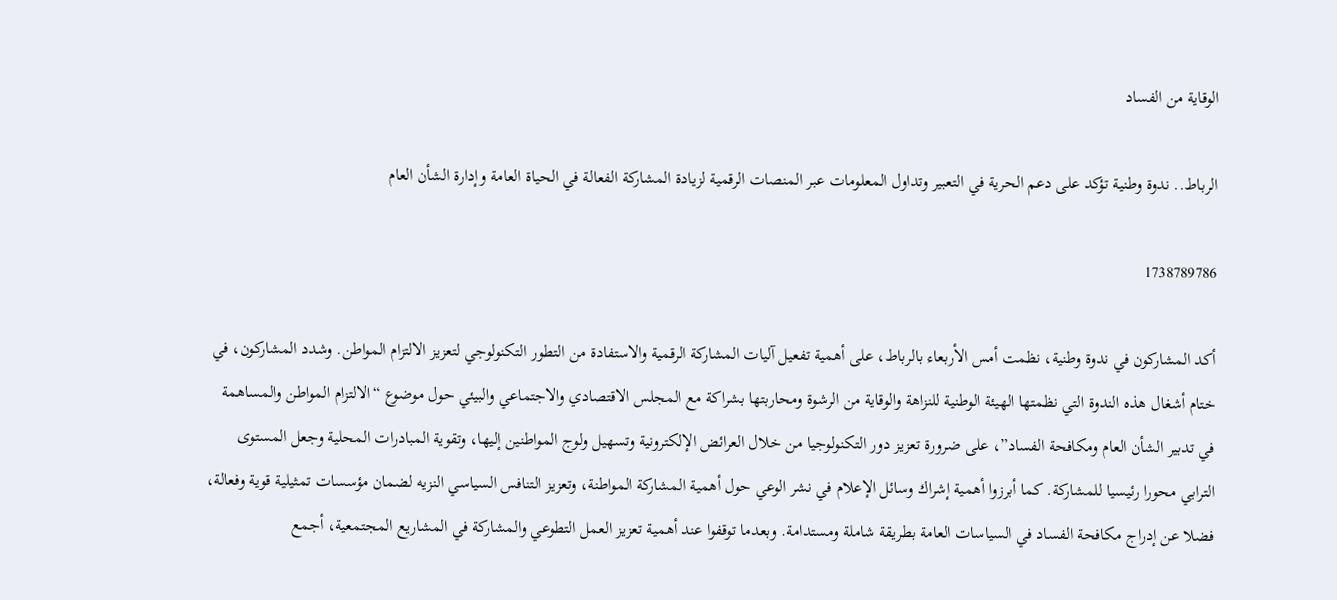الوقاية من الفساد

الرباط.. ندوة وطنية تؤكد على دعم الحرية في التعبير وتداول المعلومات عبر المنصات الرقمية لزيادة المشاركة الفعالة في الحياة العامة وإدارة الشأن العام

1738789786

أكد المشاركون في ندوة وطنية، نظمت أمس الأربعاء بالرباط، على أهمية تفعيل آليات المشاركة الرقمية والاستفادة من التطور التكنولوجي لتعزيز الالتزام المواطن. وشدد المشاركون، في ختام أشغال هذه الندوة التي نظمتها الهيئة الوطنية للنزاهة والوقاية من الرشوة ومحاربتها بشراكة مع المجلس الاقتصادي والاجتماعي والبيئي حول موضوع “الالتزام المواطن والمساهمة في تدبير الشأن العام ومكافحة الفساد”، على ضرورة تعزيز دور التكنولوجيا من خلال العرائض الإلكترونية وتسهيل ولوج المواطنين إليها، وتقوية المبادرات المحلية وجعل المستوى الترابي محورا رئيسيا للمشاركة. كما أبرزوا أهمية إشراك وسائل الإعلام في نشر الوعي حول أهمية المشاركة المواطنة، وتعزيز التنافس السياسي النزيه لضمان مؤسسات تمثيلية قوية وفعالة، فضلا عن إدراج مكافحة الفساد في السياسات العامة بطريقة شاملة ومستدامة. وبعدما توقفوا عند أهمية تعزيز العمل التطوعي والمشاركة في المشاريع المجتمعية، أجمع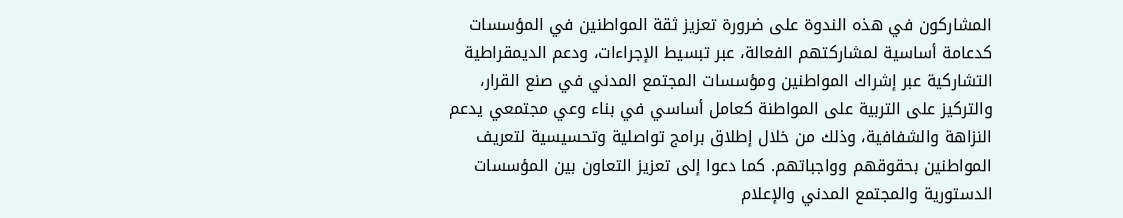المشاركون في هذه الندوة على ضرورة تعزيز ثقة المواطنين في المؤسسات كدعامة أساسية لمشاركتهم الفعالة، عبر تبسيط الإجراءات، ودعم الديمقراطية التشاركية عبر إشراك المواطنين ومؤسسات المجتمع المدني في صنع القرار، والتركيز على التربية على المواطنة كعامل أساسي في بناء وعي مجتمعي يدعم النزاهة والشفافية، وذلك من خلال إطلاق برامج تواصلية وتحسيسية لتعريف المواطنين بحقوقهم وواجباتهم. كما دعوا إلى تعزيز التعاون بين المؤسسات الدستورية والمجتمع المدني والإعلام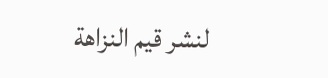لنشر قيم النزاهة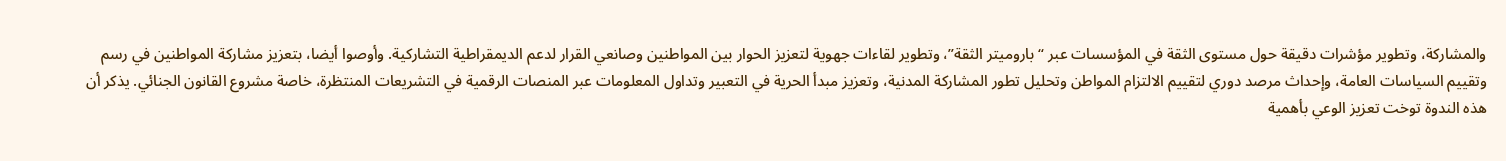والمشاركة، وتطوير مؤشرات دقيقة حول مستوى الثقة في المؤسسات عبر “باروميتر الثقة”، وتطوير لقاءات جهوية لتعزيز الحوار بين المواطنين وصانعي القرار لدعم الديمقراطية التشاركية. وأوصوا أيضا، بتعزيز مشاركة المواطنين في رسم وتقييم السياسات العامة، وإحداث مرصد دوري لتقييم الالتزام المواطن وتحليل تطور المشاركة المدنية، وتعزيز مبدأ الحرية في التعبير وتداول المعلومات عبر المنصات الرقمية في التشريعات المنتظرة، خاصة مشروع القانون الجنائي. يذكر أن هذه الندوة توخت تعزيز الوعي بأهمية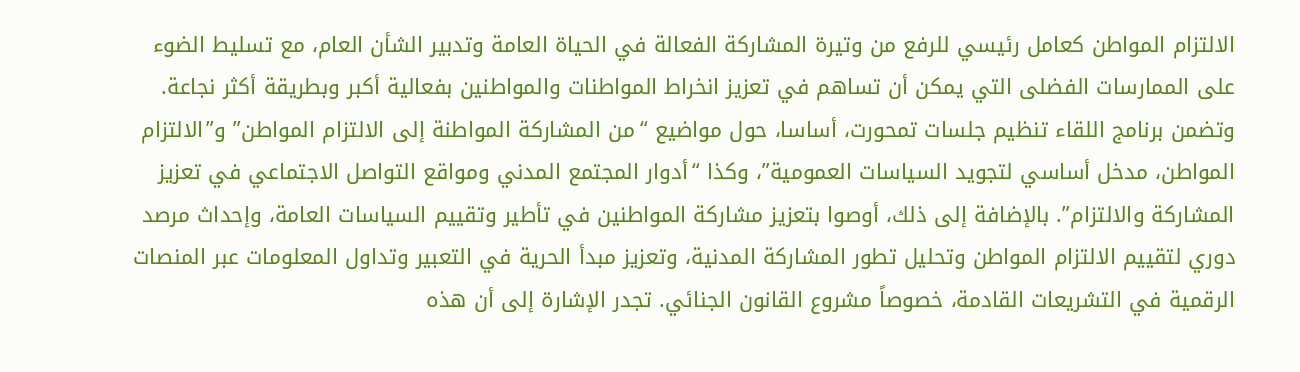الالتزام المواطن كعامل رئيسي للرفع من وتيرة المشاركة الفعالة في الحياة العامة وتدبير الشأن العام، مع تسليط الضوء على الممارسات الفضلى التي يمكن أن تساهم في تعزيز انخراط المواطنات والمواطنين بفعالية أكبر وبطريقة أكثر نجاعة. وتضمن برنامج اللقاء تنظيم جلسات تمحورت، أساسا، حول مواضيع “من المشاركة المواطنة إلى الالتزام المواطن” و”الالتزام المواطن، مدخل أساسي لتجويد السياسات العمومية”، وكذا “أدوار المجتمع المدني ومواقع التواصل الاجتماعي في تعزيز المشاركة والالتزام”. بالإضافة إلى ذلك، أوصوا بتعزيز مشاركة المواطنين في تأطير وتقييم السياسات العامة، وإحداث مرصد دوري لتقييم الالتزام المواطن وتحليل تطور المشاركة المدنية، وتعزيز مبدأ الحرية في التعبير وتداول المعلومات عبر المنصات الرقمية في التشريعات القادمة، خصوصاً مشروع القانون الجنائي. تجدر الإشارة إلى أن هذه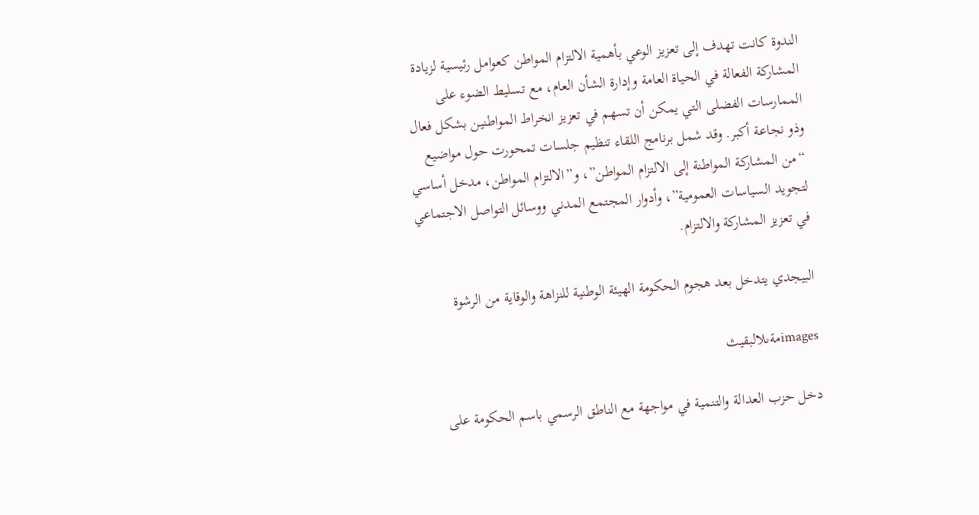الندوة كانت تهدف إلى تعزيز الوعي بأهمية الالتزام المواطن كعوامل رئيسية لزيادة المشاركة الفعالة في الحياة العامة وإدارة الشأن العام، مع تسليط الضوء على الممارسات الفضلى التي يمكن أن تسهم في تعزيز انخراط المواطنين بشكل فعال وذو نجاعة أكبر. وقد شمل برنامج اللقاء تنظيم جلسات تمحورت حول مواضيع “من المشاركة المواطنة إلى الالتزام المواطن”، و”الالتزام المواطن، مدخل أساسي لتجويد السياسات العمومية”، وأدوار المجتمع المدني ووسائل التواصل الاجتماعي في تعزيز المشاركة والالتزام.

البيجدي يتدخل بعد هجوم الحكومة الهيئة الوطنية للنزاهة والوقاية من الرشوة

imagesمةىلالبقيث

دخل حزب العدالة والتنمية في مواجهة مع الناطق الرسمي باسم الحكومة على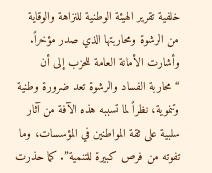خلفية تقرير الهيئة الوطنية للنزاهة والوقاية من الرشوة ومحاربتها الذي صدر مؤخراً. وأشارت الأمانة العامة للحزب إلى أن “محاربة الفساد والرشوة تعد ضرورة وطنية وتنموية، نظراً لما تسببه هذه الآفة من آثار سلبية على ثقة المواطنين في المؤسسات، وما تفوته من فرص كبيرة للتنمية”. كما حذرت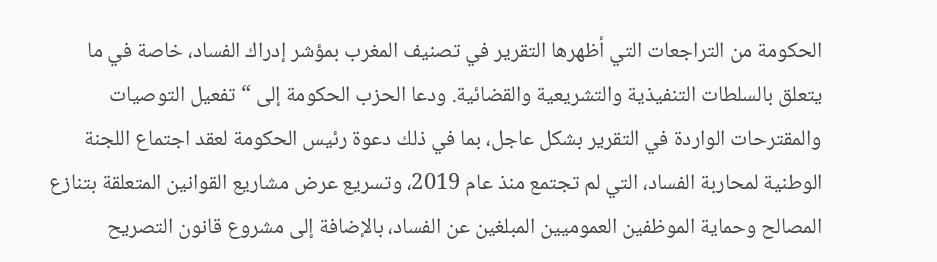الحكومة من التراجعات التي أظهرها التقرير في تصنيف المغرب بمؤشر إدراك الفساد، خاصة في ما يتعلق بالسلطات التنفيذية والتشريعية والقضائية. ودعا الحزب الحكومة إلى “تفعيل التوصيات والمقترحات الواردة في التقرير بشكل عاجل، بما في ذلك دعوة رئيس الحكومة لعقد اجتماع اللجنة الوطنية لمحاربة الفساد، التي لم تجتمع منذ عام 2019، وتسريع عرض مشاريع القوانين المتعلقة بتنازع المصالح وحماية الموظفين العموميين المبلغين عن الفساد، بالإضافة إلى مشروع قانون التصريح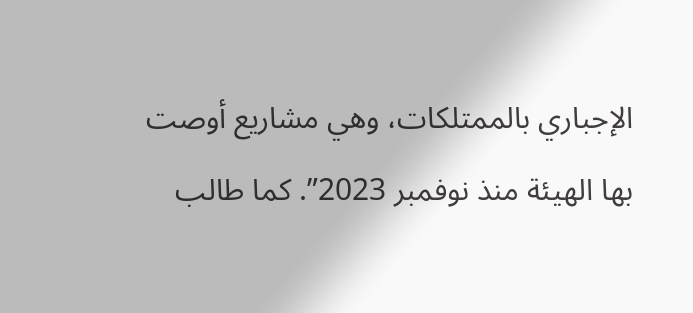الإجباري بالممتلكات، وهي مشاريع أوصت بها الهيئة منذ نوفمبر 2023”. كما طالب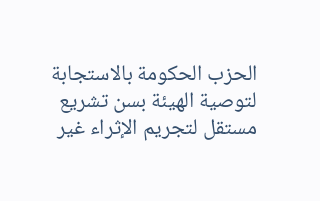الحزب الحكومة بالاستجابة لتوصية الهيئة بسن تشريع مستقل لتجريم الإثراء غير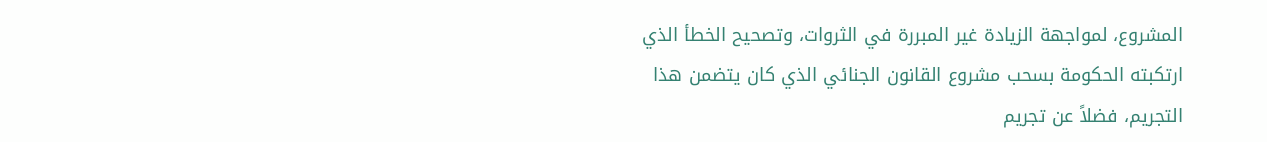المشروع، لمواجهة الزيادة غير المبررة في الثروات، وتصحيح الخطأ الذي ارتكبته الحكومة بسحب مشروع القانون الجنائي الذي كان يتضمن هذا التجريم، فضلاً عن تجريم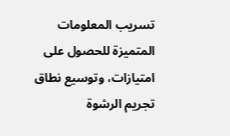تسريب المعلومات المتميزة للحصول على امتيازات، وتوسيع نطاق تجريم الرشوة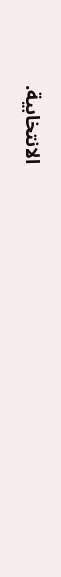الانتخابية.